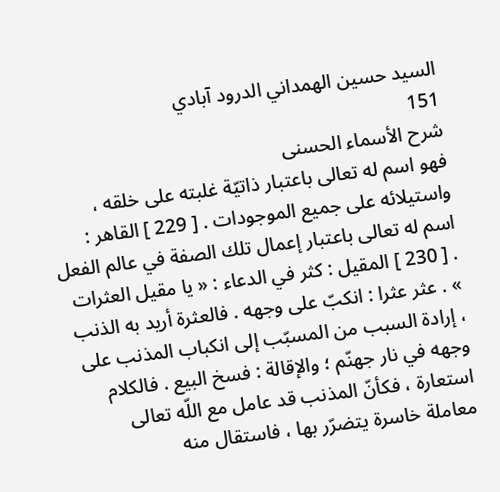السيد حسين الهمداني الدرود آبادي
151
شرح الأسماء الحسنى
فهو اسم له تعالى باعتبار ذاتيّة غلبته على خلقه ، واستيلائه على جميع الموجودات . [ 229 ] القاهر : اسم له تعالى باعتبار إعمال تلك الصفة في عالم الفعل . [ 230 ] المقيل : كثر في الدعاء : « يا مقيل العثرات » . عثر عثرا : انكبّ على وجهه . فالعثرة أريد به الذنب ، إرادة السبب من المسبّب إلى انكباب المذنب على وجهه في نار جهنّم ؛ والإقالة : فسخ البيع . فالكلام استعارة ، فكأنّ المذنب قد عامل مع اللّه تعالى معاملة خاسرة يتضرّر بها ، فاستقال منه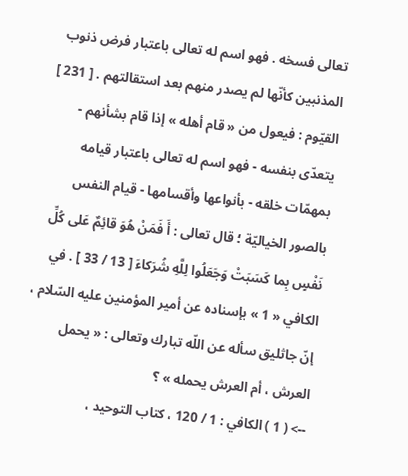تعالى فسخه . فهو اسم له تعالى باعتبار فرض ذنوب المذنبين كأنّها لم يصدر منهم بعد استقالتهم . [ 231 ] القيّوم : فيعول من « قام أهله » إذا قام بشأنهم - يتعدّى بنفسه - فهو اسم له تعالى باعتبار قيامه بمهمّات خلقه - بأنواعها وأقسامها - قيام النفس بالصور الخياليّة ؛ قال تعالى : أَ فَمَنْ هُوَ قائِمٌ عَلى كُلِّ نَفْسٍ بِما كَسَبَتْ وَجَعَلُوا لِلَّهِ شُرَكاءَ [ 13 / 33 ] . في الكافي « 1 » بإسناده عن أمير المؤمنين عليه السّلام ، إنّ جاثليق سأله عن اللّه تبارك وتعالى : « يحمل العرش ، أم العرش يحمله » ؟
--> ( 1 ) الكافي : 1 / 120 ، كتاب التوحيد ،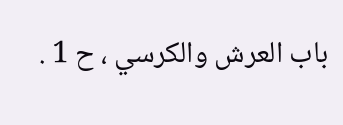باب العرش والكرسي ، ح 1 .